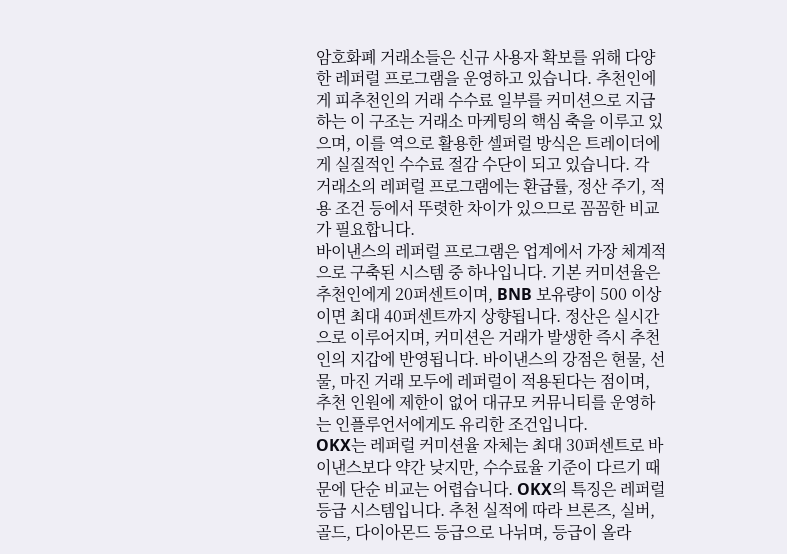암호화폐 거래소들은 신규 사용자 확보를 위해 다양한 레퍼럴 프로그램을 운영하고 있습니다. 추천인에게 피추천인의 거래 수수료 일부를 커미션으로 지급하는 이 구조는 거래소 마케팅의 핵심 축을 이루고 있으며, 이를 역으로 활용한 셀퍼럴 방식은 트레이더에게 실질적인 수수료 절감 수단이 되고 있습니다. 각 거래소의 레퍼럴 프로그램에는 환급률, 정산 주기, 적용 조건 등에서 뚜렷한 차이가 있으므로 꼼꼼한 비교가 필요합니다.
바이낸스의 레퍼럴 프로그램은 업계에서 가장 체계적으로 구축된 시스템 중 하나입니다. 기본 커미션율은 추천인에게 20퍼센트이며, BNB 보유량이 500 이상이면 최대 40퍼센트까지 상향됩니다. 정산은 실시간으로 이루어지며, 커미션은 거래가 발생한 즉시 추천인의 지갑에 반영됩니다. 바이낸스의 강점은 현물, 선물, 마진 거래 모두에 레퍼럴이 적용된다는 점이며, 추천 인원에 제한이 없어 대규모 커뮤니티를 운영하는 인플루언서에게도 유리한 조건입니다.
OKX는 레퍼럴 커미션율 자체는 최대 30퍼센트로 바이낸스보다 약간 낮지만, 수수료율 기준이 다르기 때문에 단순 비교는 어렵습니다. OKX의 특징은 레퍼럴 등급 시스템입니다. 추천 실적에 따라 브론즈, 실버, 골드, 다이아몬드 등급으로 나뉘며, 등급이 올라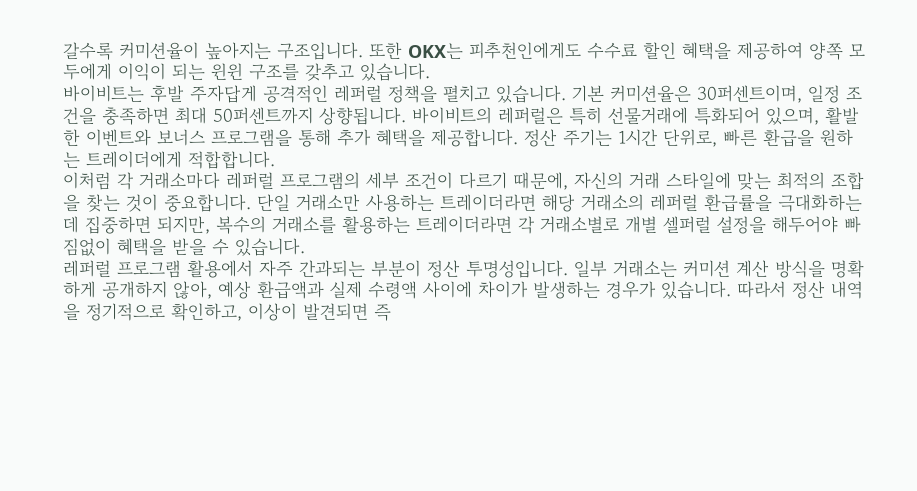갈수록 커미션율이 높아지는 구조입니다. 또한 OKX는 피추천인에게도 수수료 할인 혜택을 제공하여 양쪽 모두에게 이익이 되는 윈윈 구조를 갖추고 있습니다.
바이비트는 후발 주자답게 공격적인 레퍼럴 정책을 펼치고 있습니다. 기본 커미션율은 30퍼센트이며, 일정 조건을 충족하면 최대 50퍼센트까지 상향됩니다. 바이비트의 레퍼럴은 특히 선물거래에 특화되어 있으며, 활발한 이벤트와 보너스 프로그램을 통해 추가 혜택을 제공합니다. 정산 주기는 1시간 단위로, 빠른 환급을 원하는 트레이더에게 적합합니다.
이처럼 각 거래소마다 레퍼럴 프로그램의 세부 조건이 다르기 때문에, 자신의 거래 스타일에 맞는 최적의 조합을 찾는 것이 중요합니다. 단일 거래소만 사용하는 트레이더라면 해당 거래소의 레퍼럴 환급률을 극대화하는 데 집중하면 되지만, 복수의 거래소를 활용하는 트레이더라면 각 거래소별로 개별 셀퍼럴 설정을 해두어야 빠짐없이 혜택을 받을 수 있습니다.
레퍼럴 프로그램 활용에서 자주 간과되는 부분이 정산 투명성입니다. 일부 거래소는 커미션 계산 방식을 명확하게 공개하지 않아, 예상 환급액과 실제 수령액 사이에 차이가 발생하는 경우가 있습니다. 따라서 정산 내역을 정기적으로 확인하고, 이상이 발견되면 즉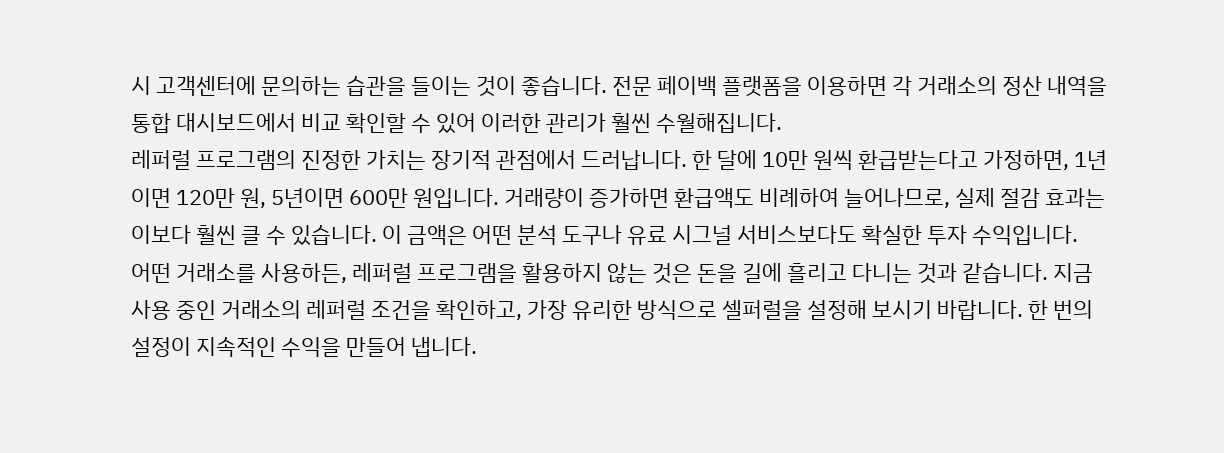시 고객센터에 문의하는 습관을 들이는 것이 좋습니다. 전문 페이백 플랫폼을 이용하면 각 거래소의 정산 내역을 통합 대시보드에서 비교 확인할 수 있어 이러한 관리가 훨씬 수월해집니다.
레퍼럴 프로그램의 진정한 가치는 장기적 관점에서 드러납니다. 한 달에 10만 원씩 환급받는다고 가정하면, 1년이면 120만 원, 5년이면 600만 원입니다. 거래량이 증가하면 환급액도 비례하여 늘어나므로, 실제 절감 효과는 이보다 훨씬 클 수 있습니다. 이 금액은 어떤 분석 도구나 유료 시그널 서비스보다도 확실한 투자 수익입니다.
어떤 거래소를 사용하든, 레퍼럴 프로그램을 활용하지 않는 것은 돈을 길에 흘리고 다니는 것과 같습니다. 지금 사용 중인 거래소의 레퍼럴 조건을 확인하고, 가장 유리한 방식으로 셀퍼럴을 설정해 보시기 바랍니다. 한 번의 설정이 지속적인 수익을 만들어 냅니다.